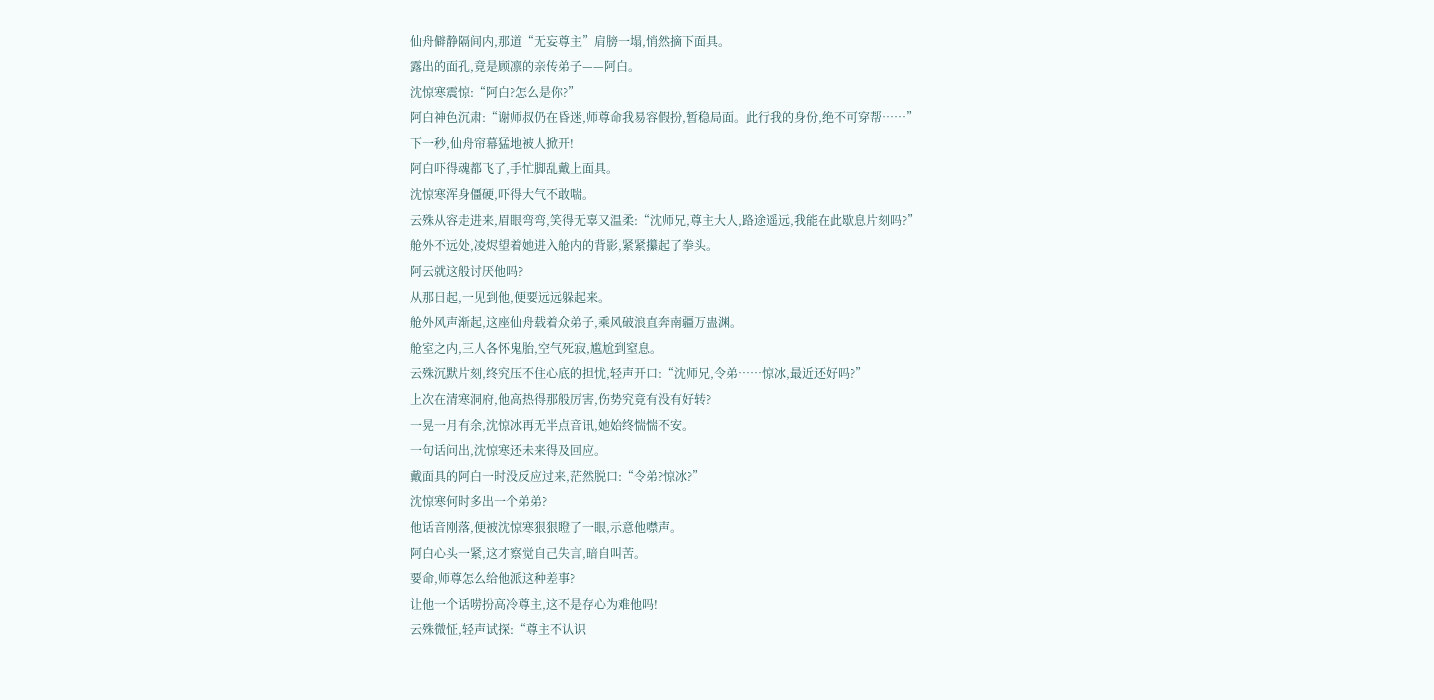仙舟僻静隔间内,那道“无妄尊主”肩膀一塌,悄然摘下面具。
露出的面孔,竟是顾凛的亲传弟子——阿白。
沈惊寒震惊:“阿白?怎么是你?”
阿白神色沉肃:“谢师叔仍在昏迷,师尊命我易容假扮,暂稳局面。此行我的身份,绝不可穿帮……”
下一秒,仙舟帘幕猛地被人掀开!
阿白吓得魂都飞了,手忙脚乱戴上面具。
沈惊寒浑身僵硬,吓得大气不敢喘。
云殊从容走进来,眉眼弯弯,笑得无辜又温柔:“沈师兄,尊主大人,路途遥远,我能在此歇息片刻吗?”
舱外不远处,凌烬望着她进入舱内的背影,紧紧攥起了拳头。
阿云就这般讨厌他吗?
从那日起,一见到他,便要远远躲起来。
舱外风声渐起,这座仙舟载着众弟子,乘风破浪直奔南疆万蛊渊。
舱室之内,三人各怀鬼胎,空气死寂,尴尬到窒息。
云殊沉默片刻,终究压不住心底的担忧,轻声开口:“沈师兄,令弟……惊冰,最近还好吗?”
上次在清寒洞府,他高热得那般厉害,伤势究竟有没有好转?
一晃一月有余,沈惊冰再无半点音讯,她始终惴惴不安。
一句话问出,沈惊寒还未来得及回应。
戴面具的阿白一时没反应过来,茫然脱口:“令弟?惊冰?”
沈惊寒何时多出一个弟弟?
他话音刚落,便被沈惊寒狠狠瞪了一眼,示意他噤声。
阿白心头一紧,这才察觉自己失言,暗自叫苦。
要命,师尊怎么给他派这种差事?
让他一个话唠扮高冷尊主,这不是存心为难他吗!
云殊微怔,轻声试探:“尊主不认识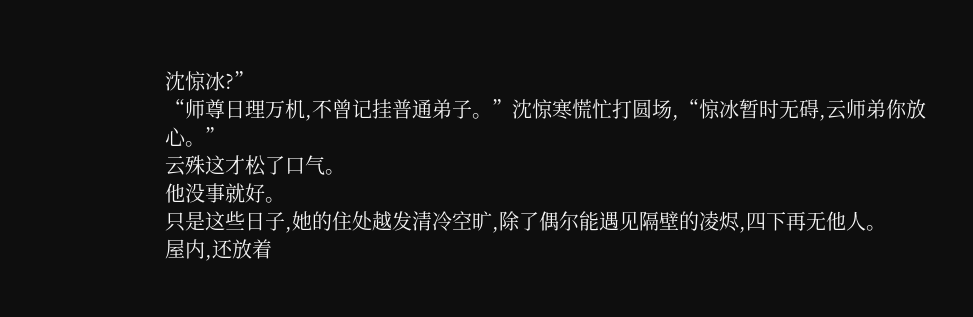沈惊冰?”
“师尊日理万机,不曾记挂普通弟子。”沈惊寒慌忙打圆场,“惊冰暂时无碍,云师弟你放心。”
云殊这才松了口气。
他没事就好。
只是这些日子,她的住处越发清冷空旷,除了偶尔能遇见隔壁的凌烬,四下再无他人。
屋内,还放着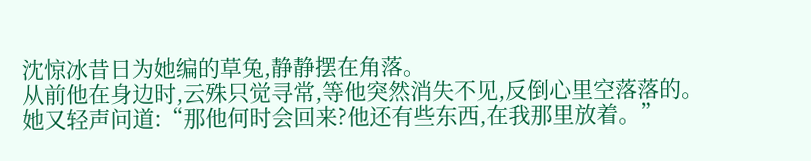沈惊冰昔日为她编的草兔,静静摆在角落。
从前他在身边时,云殊只觉寻常,等他突然消失不见,反倒心里空落落的。
她又轻声问道:“那他何时会回来?他还有些东西,在我那里放着。”